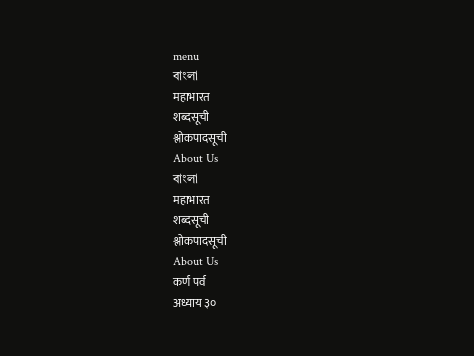menu
বাংলা
महाभारत
शब्दसूची
श्लोकपादसूची
About Us
বাংলা
महाभारत
शब्दसूची
श्लोकपादसूची
About Us
कर्ण पर्व
अध्याय ३०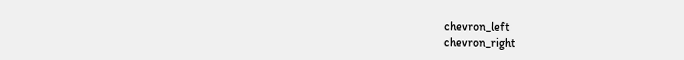chevron_left
chevron_right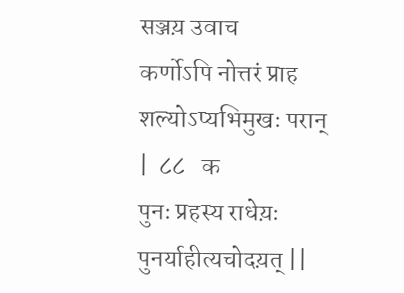सञ्जय़ उवाच
कर्णोऽपि नोत्तरं प्राह शल्योऽप्यभिमुखः परान् |  ८८   क
पुनः प्रहस्य राधेय़ः पुनर्याहीत्यचोदय़त् ||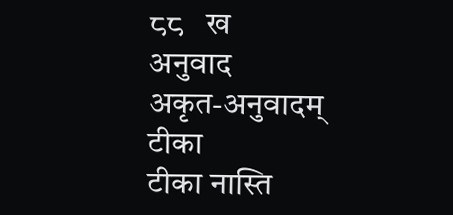८८   ख
अनुवाद
अकृत-अनुवादम्
टीका
टीका नास्ति